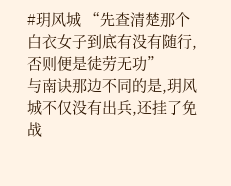#玥风城 “先查清楚那个白衣女子到底有没有随行,否则便是徒劳无功”
与南诀那边不同的是,玥风城不仅没有出兵,还挂了免战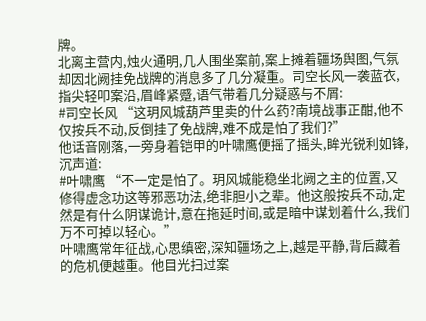牌。
北离主营内,烛火通明,几人围坐案前,案上摊着疆场舆图,气氛却因北阙挂免战牌的消息多了几分凝重。司空长风一袭蓝衣,指尖轻叩案沿,眉峰紧蹙,语气带着几分疑惑与不屑:
#司空长风 “这玥风城葫芦里卖的什么药?南境战事正酣,他不仅按兵不动,反倒挂了免战牌,难不成是怕了我们?”
他话音刚落,一旁身着铠甲的叶啸鹰便摇了摇头,眸光锐利如锋,沉声道:
#叶啸鹰 “不一定是怕了。玥风城能稳坐北阙之主的位置,又修得虚念功这等邪恶功法,绝非胆小之辈。他这般按兵不动,定然是有什么阴谋诡计,意在拖延时间,或是暗中谋划着什么,我们万不可掉以轻心。”
叶啸鹰常年征战,心思缜密,深知疆场之上,越是平静,背后藏着的危机便越重。他目光扫过案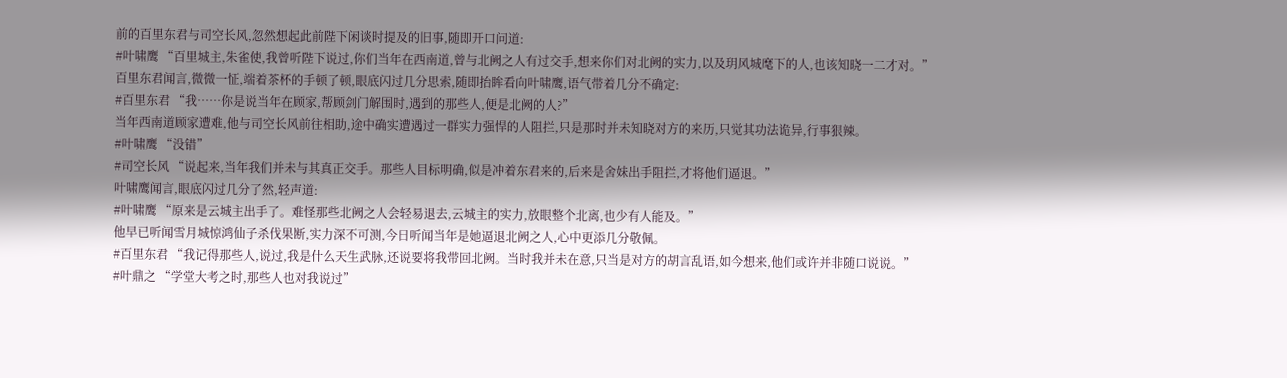前的百里东君与司空长风,忽然想起此前陛下闲谈时提及的旧事,随即开口问道:
#叶啸鹰 “百里城主,朱雀使,我曾听陛下说过,你们当年在西南道,曾与北阙之人有过交手,想来你们对北阙的实力,以及玥风城麾下的人,也该知晓一二才对。”
百里东君闻言,微微一怔,端着茶杯的手顿了顿,眼底闪过几分思索,随即抬眸看向叶啸鹰,语气带着几分不确定:
#百里东君 “我……你是说当年在顾家,帮顾剑门解围时,遇到的那些人,便是北阙的人?”
当年西南道顾家遭难,他与司空长风前往相助,途中确实遭遇过一群实力强悍的人阻拦,只是那时并未知晓对方的来历,只觉其功法诡异,行事狠辣。
#叶啸鹰 “没错”
#司空长风 “说起来,当年我们并未与其真正交手。那些人目标明确,似是冲着东君来的,后来是舍妹出手阻拦,才将他们逼退。”
叶啸鹰闻言,眼底闪过几分了然,轻声道:
#叶啸鹰 “原来是云城主出手了。难怪那些北阙之人会轻易退去,云城主的实力,放眼整个北离,也少有人能及。”
他早已听闻雪月城惊鸿仙子杀伐果断,实力深不可测,今日听闻当年是她逼退北阙之人,心中更添几分敬佩。
#百里东君 “我记得那些人,说过,我是什么天生武脉,还说要将我带回北阙。当时我并未在意,只当是对方的胡言乱语,如今想来,他们或许并非随口说说。”
#叶鼎之 “学堂大考之时,那些人也对我说过”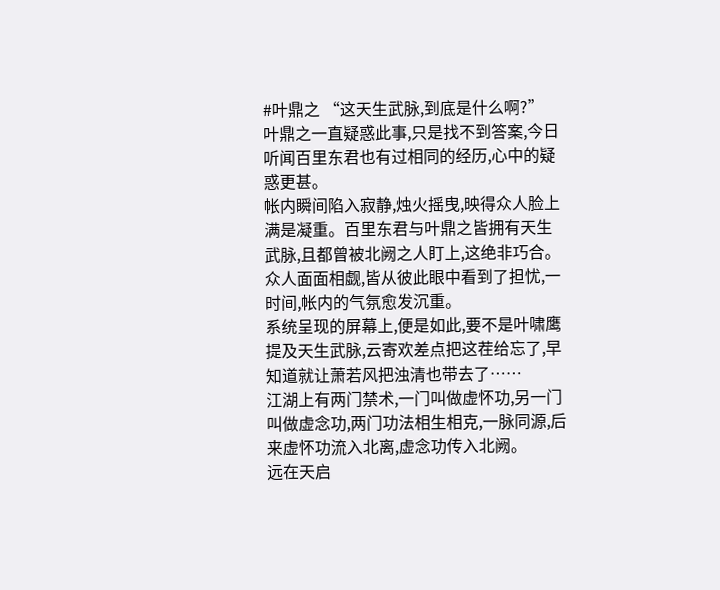#叶鼎之 “这天生武脉,到底是什么啊?”
叶鼎之一直疑惑此事,只是找不到答案,今日听闻百里东君也有过相同的经历,心中的疑惑更甚。
帐内瞬间陷入寂静,烛火摇曳,映得众人脸上满是凝重。百里东君与叶鼎之皆拥有天生武脉,且都曾被北阙之人盯上,这绝非巧合。众人面面相觑,皆从彼此眼中看到了担忧,一时间,帐内的气氛愈发沉重。
系统呈现的屏幕上,便是如此,要不是叶啸鹰提及天生武脉,云寄欢差点把这茬给忘了,早知道就让萧若风把浊清也带去了……
江湖上有两门禁术,一门叫做虚怀功,另一门叫做虚念功,两门功法相生相克,一脉同源,后来虚怀功流入北离,虚念功传入北阙。
远在天启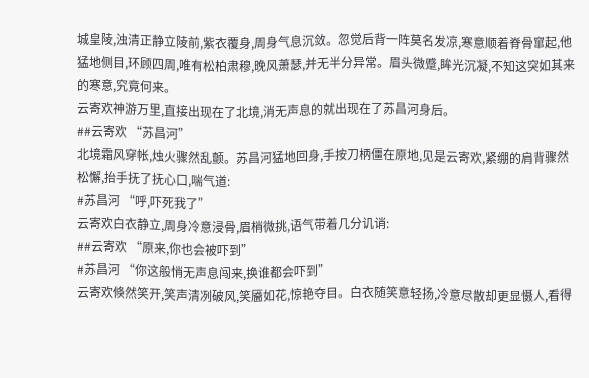城皇陵,浊清正静立陵前,紫衣覆身,周身气息沉敛。忽觉后背一阵莫名发凉,寒意顺着脊骨窜起,他猛地侧目,环顾四周,唯有松柏肃穆,晚风萧瑟,并无半分异常。眉头微蹙,眸光沉凝,不知这突如其来的寒意,究竟何来。
云寄欢神游万里,直接出现在了北境,消无声息的就出现在了苏昌河身后。
##云寄欢 “苏昌河”
北境霜风穿帐,烛火骤然乱颤。苏昌河猛地回身,手按刀柄僵在原地,见是云寄欢,紧绷的肩背骤然松懈,抬手抚了抚心口,喘气道:
#苏昌河 “呼,吓死我了”
云寄欢白衣静立,周身冷意浸骨,眉梢微挑,语气带着几分讥诮:
##云寄欢 “原来,你也会被吓到”
#苏昌河 “你这般悄无声息闯来,换谁都会吓到”
云寄欢倏然笑开,笑声清冽破风,笑靥如花,惊艳夺目。白衣随笑意轻扬,冷意尽散却更显慑人,看得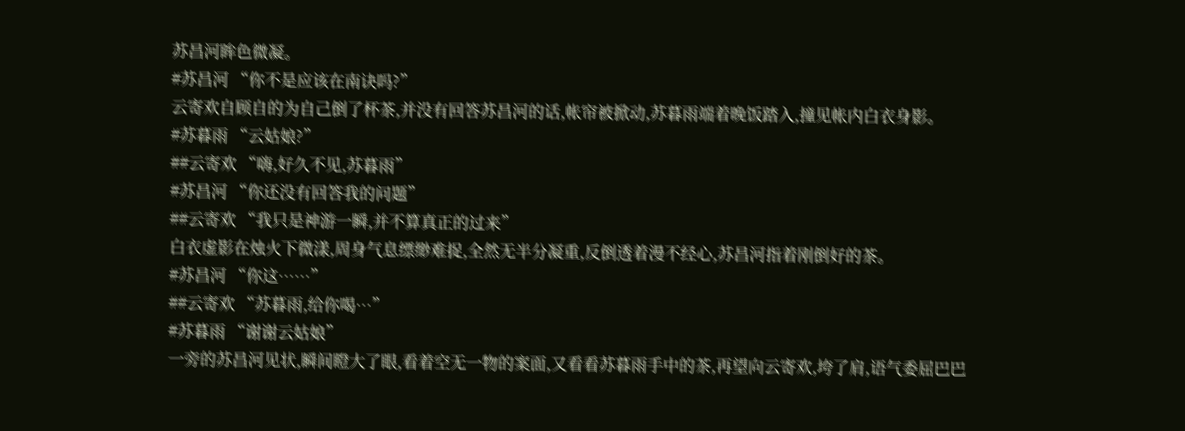苏昌河眸色微凝。
#苏昌河 “你不是应该在南诀吗?”
云寄欢自顾自的为自己倒了杯茶,并没有回答苏昌河的话,帐帘被掀动,苏暮雨端着晚饭踏入,撞见帐内白衣身影。
#苏暮雨 “云姑娘?”
##云寄欢 “嗨,好久不见,苏暮雨”
#苏昌河 “你还没有回答我的问题”
##云寄欢 “我只是神游一瞬,并不算真正的过来”
白衣虚影在烛火下微漾,周身气息缥缈难捉,全然无半分凝重,反倒透着漫不经心,苏昌河指着刚倒好的茶。
#苏昌河 “你这……”
##云寄欢 “苏暮雨,给你喝…”
#苏暮雨 “谢谢云姑娘”
一旁的苏昌河见状,瞬间瞪大了眼,看着空无一物的案面,又看看苏暮雨手中的茶,再望向云寄欢,垮了肩,语气委屈巴巴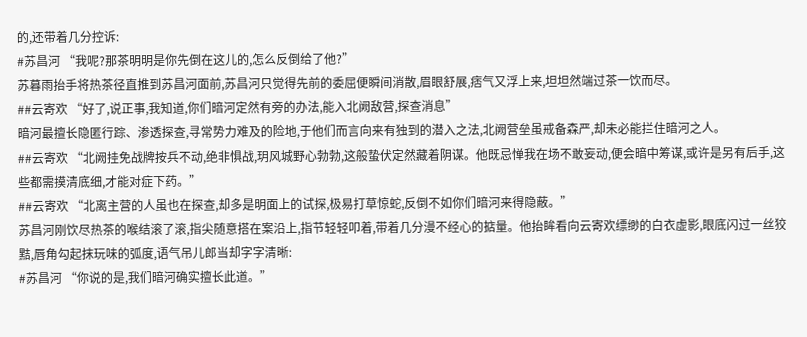的,还带着几分控诉:
#苏昌河 “我呢?那茶明明是你先倒在这儿的,怎么反倒给了他?”
苏暮雨抬手将热茶径直推到苏昌河面前,苏昌河只觉得先前的委屈便瞬间消散,眉眼舒展,痞气又浮上来,坦坦然端过茶一饮而尽。
##云寄欢 “好了,说正事,我知道,你们暗河定然有旁的办法,能入北阙敌营,探查消息”
暗河最擅长隐匿行踪、渗透探查,寻常势力难及的险地,于他们而言向来有独到的潜入之法,北阙营垒虽戒备森严,却未必能拦住暗河之人。
##云寄欢 “北阙挂免战牌按兵不动,绝非惧战,玥风城野心勃勃,这般蛰伏定然藏着阴谋。他既忌惮我在场不敢妄动,便会暗中筹谋,或许是另有后手,这些都需摸清底细,才能对症下药。”
##云寄欢 “北离主营的人虽也在探查,却多是明面上的试探,极易打草惊蛇,反倒不如你们暗河来得隐蔽。”
苏昌河刚饮尽热茶的喉结滚了滚,指尖随意搭在案沿上,指节轻轻叩着,带着几分漫不经心的掂量。他抬眸看向云寄欢缥缈的白衣虚影,眼底闪过一丝狡黠,唇角勾起抹玩味的弧度,语气吊儿郎当却字字清晰:
#苏昌河 “你说的是,我们暗河确实擅长此道。”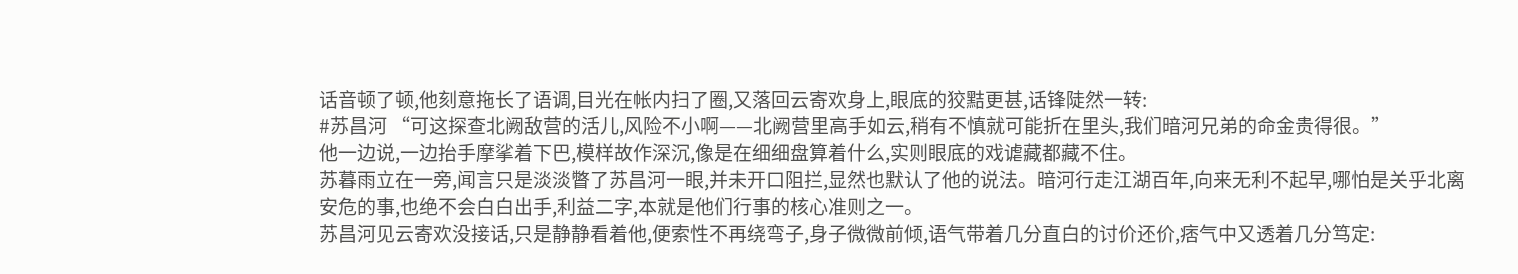话音顿了顿,他刻意拖长了语调,目光在帐内扫了圈,又落回云寄欢身上,眼底的狡黠更甚,话锋陡然一转:
#苏昌河 “可这探查北阙敌营的活儿,风险不小啊——北阙营里高手如云,稍有不慎就可能折在里头,我们暗河兄弟的命金贵得很。”
他一边说,一边抬手摩挲着下巴,模样故作深沉,像是在细细盘算着什么,实则眼底的戏谑藏都藏不住。
苏暮雨立在一旁,闻言只是淡淡瞥了苏昌河一眼,并未开口阻拦,显然也默认了他的说法。暗河行走江湖百年,向来无利不起早,哪怕是关乎北离安危的事,也绝不会白白出手,利益二字,本就是他们行事的核心准则之一。
苏昌河见云寄欢没接话,只是静静看着他,便索性不再绕弯子,身子微微前倾,语气带着几分直白的讨价还价,痞气中又透着几分笃定: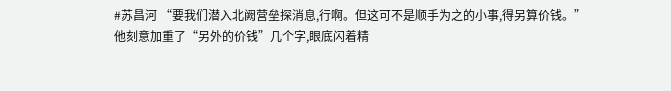#苏昌河 “要我们潜入北阙营垒探消息,行啊。但这可不是顺手为之的小事,得另算价钱。”
他刻意加重了“另外的价钱”几个字,眼底闪着精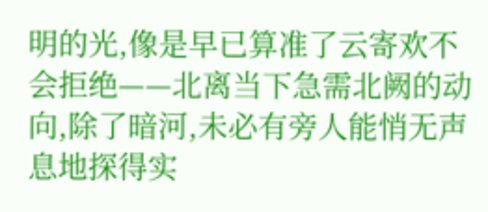明的光,像是早已算准了云寄欢不会拒绝——北离当下急需北阙的动向,除了暗河,未必有旁人能悄无声息地探得实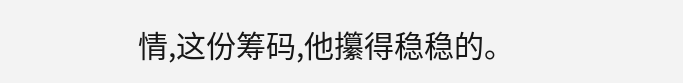情,这份筹码,他攥得稳稳的。